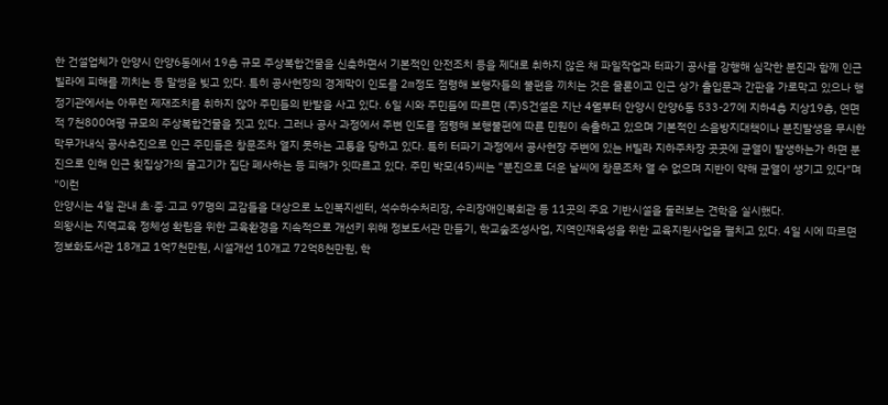한 건설업체가 안양시 안양6동에서 19층 규모 주상복합건물을 신축하면서 기본적인 안전조치 등을 제대로 취하지 않은 채 파일작업과 터파기 공사를 강행해 심각한 분진과 함께 인근 빌라에 피해를 끼치는 등 말썽을 빚고 있다. 특히 공사현장의 경계막이 인도를 2m정도 점령해 보행자들의 불편을 끼치는 것은 물론이고 인근 상가 출입문과 간판을 가로막고 있으나 행정기관에서는 아무런 제재조치를 취하지 않아 주민들의 반발을 사고 있다. 6일 시와 주민들에 따르면 (주)S건설은 지난 4월부터 안양시 안양6동 533-27에 지하4층 지상19층, 연면적 7천800여평 규모의 주상복합건물을 짓고 있다. 그러나 공사 과정에서 주변 인도를 점령해 보행불편에 따른 민원이 속출하고 있으며 기본적인 소음방지대책이나 분진발생을 무시한 막무가내식 공사추진으로 인근 주민들은 창문조차 열지 못하는 고통을 당하고 있다. 특히 터파기 과정에서 공사현장 주변에 있는 H빌라 지하주차장 곳곳에 균열이 발생하는가 하면 분진으로 인해 인근 횟집상가의 물고기가 집단 폐사하는 등 피해가 잇따르고 있다. 주민 박모(45)씨는 "분진으로 더운 날씨에 창문조차 열 수 없으며 지반이 약해 균열이 생기고 있다"며 "이런
안양시는 4일 관내 초·중·고교 97명의 교감들을 대상으로 노인복지센터, 석수하수처리장, 수리장애인복회관 등 11곳의 주요 기반시설을 둘러보는 견학을 실시했다.
의왕시는 지역교육 정체성 확립을 위한 교육환경을 지속적으로 개선키 위해 정보도서관 만들기, 학교숲조성사업, 지역인재육성을 위한 교육지원사업을 펼치고 있다. 4일 시에 따르면 정보화도서관 18개교 1억7천만원, 시설개선 10개교 72억8천만원, 학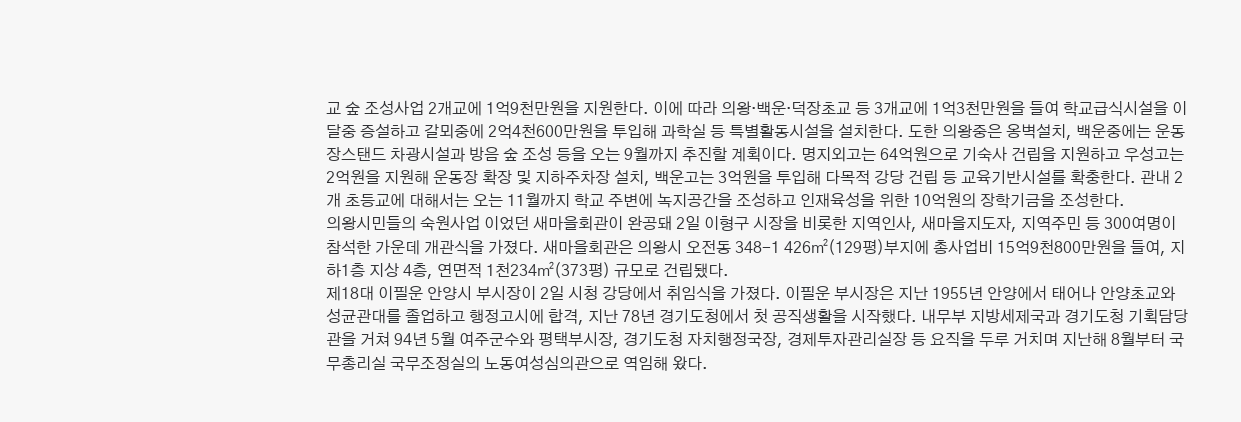교 숲 조성사업 2개교에 1억9천만원을 지원한다. 이에 따라 의왕·백운·덕장초교 등 3개교에 1억3천만원을 들여 학교급식시설을 이달중 증설하고 갈뫼중에 2억4천600만원을 투입해 과학실 등 특별활동시설을 설치한다. 도한 의왕중은 옹벽설치, 백운중에는 운동장스탠드 차광시설과 방음 숲 조성 등을 오는 9월까지 추진할 계획이다. 명지외고는 64억원으로 기숙사 건립을 지원하고 우성고는 2억원을 지원해 운동장 확장 및 지하주차장 설치, 백운고는 3억원을 투입해 다목적 강당 건립 등 교육기반시설를 확충한다. 관내 2개 초등교에 대해서는 오는 11월까지 학교 주변에 녹지공간을 조성하고 인재육성을 위한 10억원의 장학기금을 조성한다.
의왕시민들의 숙원사업 이었던 새마을회관이 완공돼 2일 이형구 시장을 비롯한 지역인사, 새마을지도자, 지역주민 등 300여명이 참석한 가운데 개관식을 가졌다. 새마을회관은 의왕시 오전동 348-1 426㎡(129평)부지에 총사업비 15억9천800만원을 들여, 지하1층 지상 4층, 연면적 1천234㎡(373평) 규모로 건립됐다.
제18대 이필운 안양시 부시장이 2일 시청 강당에서 취임식을 가졌다. 이필운 부시장은 지난 1955년 안양에서 태어나 안양초교와 성균관대를 졸업하고 행정고시에 합격, 지난 78년 경기도청에서 첫 공직생활을 시작했다. 내무부 지방세제국과 경기도청 기획담당관을 거쳐 94년 5월 여주군수와 평택부시장, 경기도청 자치행정국장, 경제투자관리실장 등 요직을 두루 거치며 지난해 8월부터 국무총리실 국무조정실의 노동여성심의관으로 역임해 왔다.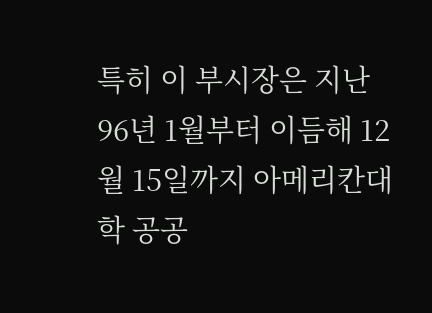특히 이 부시장은 지난 96년 1월부터 이듬해 12월 15일까지 아메리칸대학 공공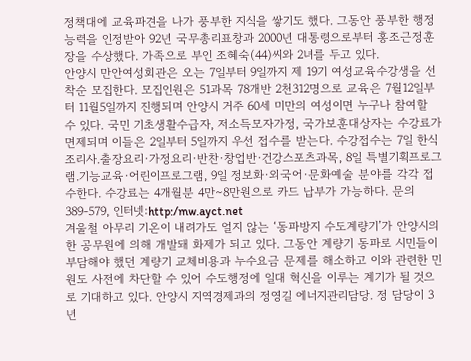정책대에 교육파견을 나가 풍부한 지식을 쌓기도 했다. 그동안 풍부한 행정능력을 인정받아 92년 국무총리표창과 2000년 대통령으로부터 홍조근정훈장을 수상했다. 가족으로 부인 조혜숙(44)씨와 2녀를 두고 있다.
안양시 만안여성회관은 오는 7일부터 9일까지 제 19기 여성교육수강생을 선착순 모집한다. 모집인원은 51과목 78개반 2천312명으로 교육은 7월12일부터 11월5일까지 진행되며 안양시 거주 60세 미만의 여성이면 누구나 참여할 수 있다. 국민 기초생활수급자, 저소득모자가정, 국가보훈대상자는 수강료가 면제되며 이들은 2일부터 5일까지 우선 접수를 받는다. 수강접수는 7일 한식조리사.출장요리·가정요리·반찬·창업반·건강스포츠과목, 8일 특별기획프로그램.기능교육·어린이프로그램, 9일 정보화·외국어·문화예술 분야를 각각 접수한다. 수강료는 4개월분 4만∼8만원으로 카드 납부가 가능하다. 문의 389-579, 인터넷:http:/mw.ayct.net
겨울철 아무리 기온이 내려가도 얼지 않는 ‘동파방지 수도계량기’가 안양시의 한 공무원에 의해 개발돼 화제가 되고 있다. 그동안 계량기 동파로 시민들이 부담해야 했던 계량기 교체비용과 누수요금 문제를 해소하고 이와 관련한 민원도 사전에 차단할 수 있어 수도행정에 일대 혁신을 이루는 계기가 될 것으로 기대하고 있다. 안양시 지역경제과의 정영길 에너지관리담당. 정 담당이 3년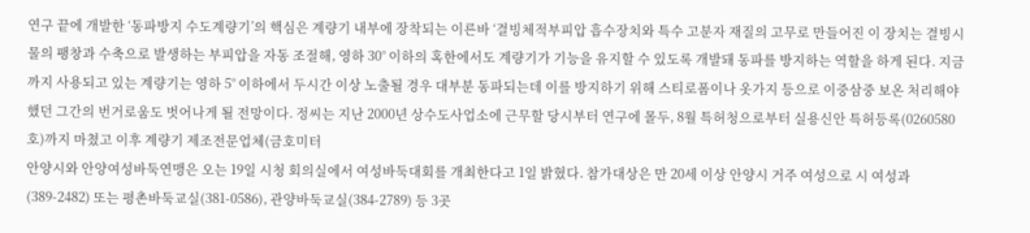연구 끝에 개발한 ‘동파방지 수도계량기’의 핵심은 계량기 내부에 장착되는 이른바 ‘결빙체적부피압 흡수장치와 특수 고분자 재질의 고무로 만들어진 이 장치는 결빙시 물의 팽창과 수축으로 발생하는 부피압을 자동 조절해, 영하 30° 이하의 혹한에서도 계량기가 기능을 유지할 수 있도록 개발돼 동파를 방지하는 역할을 하게 된다. 지금까지 사용되고 있는 계량기는 영하 5° 이하에서 두시간 이상 노출될 경우 대부분 동파되는데 이를 방지하기 위해 스티로폼이나 옷가지 등으로 이중삼중 보온 처리해야 했던 그간의 번거로움도 벗어나게 될 전망이다. 정씨는 지난 2000년 상수도사업소에 근무할 당시부터 연구에 몰두, 8월 특허청으로부터 실용신안 특허등록(0260580호)까지 마쳤고 이후 계량기 제조전문업체(금호미터
안양시와 안양여성바둑연맹은 오는 19일 시청 회의실에서 여성바둑대회를 개최한다고 1일 밝혔다. 참가대상은 만 20세 이상 안양시 거주 여성으로 시 여성과(389-2482) 또는 평촌바둑교실(381-0586), 관양바둑교실(384-2789) 등 3곳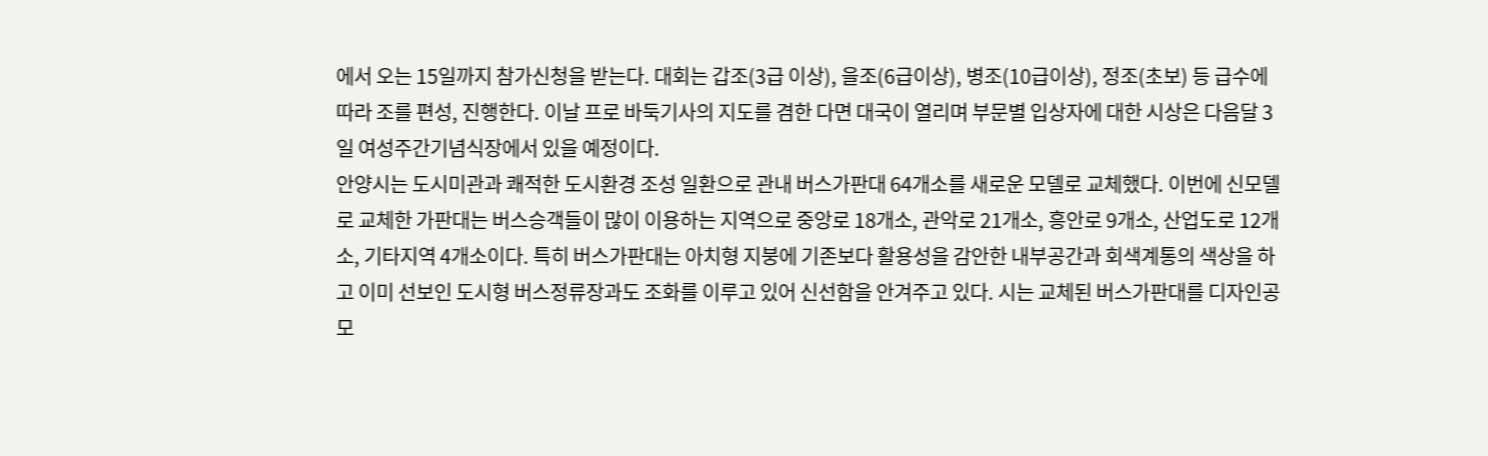에서 오는 15일까지 참가신청을 받는다. 대회는 갑조(3급 이상), 을조(6급이상), 병조(10급이상), 정조(초보) 등 급수에 따라 조를 편성, 진행한다. 이날 프로 바둑기사의 지도를 겸한 다면 대국이 열리며 부문별 입상자에 대한 시상은 다음달 3일 여성주간기념식장에서 있을 예정이다.
안양시는 도시미관과 쾌적한 도시환경 조성 일환으로 관내 버스가판대 64개소를 새로운 모델로 교체했다. 이번에 신모델로 교체한 가판대는 버스승객들이 많이 이용하는 지역으로 중앙로 18개소, 관악로 21개소, 흥안로 9개소, 산업도로 12개소, 기타지역 4개소이다. 특히 버스가판대는 아치형 지붕에 기존보다 활용성을 감안한 내부공간과 회색계통의 색상을 하고 이미 선보인 도시형 버스정류장과도 조화를 이루고 있어 신선함을 안겨주고 있다. 시는 교체된 버스가판대를 디자인공모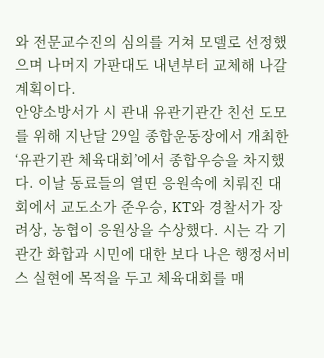와 전문교수진의 심의를 거쳐 모델로 선정했으며 나머지 가판대도 내년부터 교체해 나갈 계획이다.
안양소방서가 시 관내 유관기관간 친선 도모를 위해 지난달 29일 종합운동장에서 개최한 ‘유관기관 체육대회’에서 종합우승을 차지했다. 이날 동료들의 열띤 응원속에 치뤄진 대회에서 교도소가 준우승, KT와 경찰서가 장려상, 농협이 응원상을 수상했다. 시는 각 기관간 화합과 시민에 대한 보다 나은 행정서비스 실현에 목적을 두고 체육대회를 매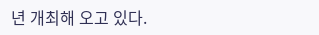년 개최해 오고 있다.